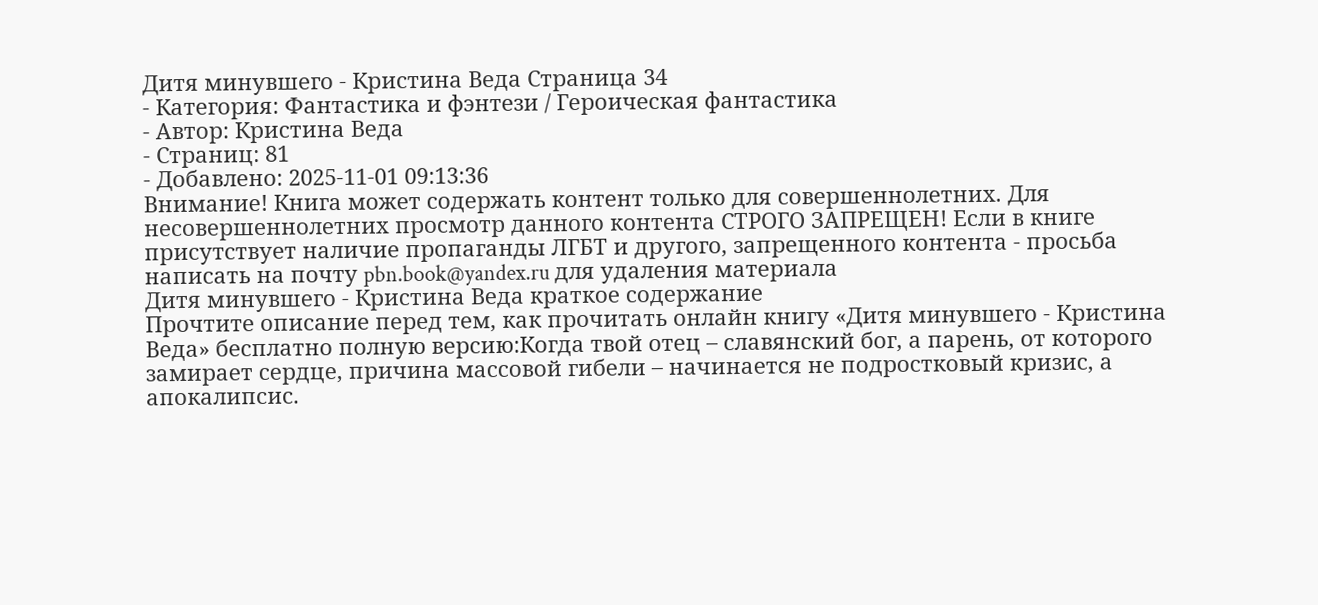Дитя минувшего - Кристина Веда Страница 34
- Категория: Фантастика и фэнтези / Героическая фантастика
- Автор: Кристина Веда
- Страниц: 81
- Добавлено: 2025-11-01 09:13:36
Внимание! Книга может содержать контент только для совершеннолетних. Для несовершеннолетних просмотр данного контента СТРОГО ЗАПРЕЩЕН! Если в книге присутствует наличие пропаганды ЛГБТ и другого, запрещенного контента - просьба написать на почту pbn.book@yandex.ru для удаления материала
Дитя минувшего - Кристина Веда краткое содержание
Прочтите описание перед тем, как прочитать онлайн книгу «Дитя минувшего - Кристина Веда» бесплатно полную версию:Когда твой отец – славянский бог, а парень, от которого замирает сердце, причина массовой гибели – начинается не подростковый кризис, а апокалипсис.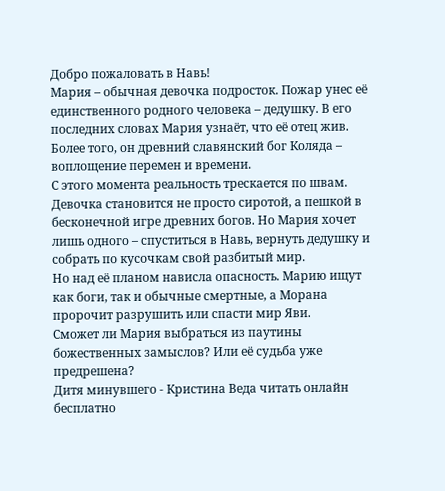Добро пожаловать в Навь!
Мария – обычная девочка подросток. Пожар унес её единственного родного человека – дедушку. В его последних словах Мария узнаёт, что её отец жив. Более того, он древний славянский бог Коляда – воплощение перемен и времени.
С этого момента реальность трескается по швам. Девочка становится не просто сиротой, а пешкой в бесконечной игре древних богов. Но Мария хочет лишь одного – спуститься в Навь, вернуть дедушку и собрать по кусочкам свой разбитый мир.
Но над её планом нависла опасность. Марию ищут как боги, так и обычные смертные, а Морана пророчит разрушить или спасти мир Яви.
Сможет ли Мария выбраться из паутины божественных замыслов? Или её судьба уже предрешена?
Дитя минувшего - Кристина Веда читать онлайн бесплатно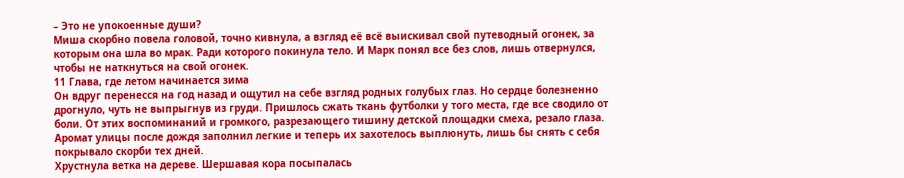– Это не упокоенные души?
Миша скорбно повела головой, точно кивнула, а взгляд её всё выискивал свой путеводный огонек, за которым она шла во мрак. Ради которого покинула тело. И Марк понял все без слов, лишь отвернулся, чтобы не наткнуться на свой огонек.
11 Глава, где летом начинается зима
Он вдруг перенесся на год назад и ощутил на себе взгляд родных голубых глаз. Но сердце болезненно дрогнуло, чуть не выпрыгнув из груди. Пришлось сжать ткань футболки у того места, где все сводило от боли. От этих воспоминаний и громкого, разрезающего тишину детской площадки смеха, резало глаза. Аромат улицы после дождя заполнил легкие и теперь их захотелось выплюнуть, лишь бы снять с себя покрывало скорби тех дней.
Хрустнула ветка на дереве. Шершавая кора посыпалась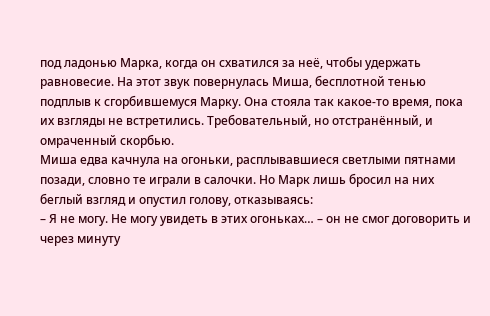под ладонью Марка, когда он схватился за неё, чтобы удержать равновесие. На этот звук повернулась Миша, бесплотной тенью подплыв к сгорбившемуся Марку. Она стояла так какое-то время, пока их взгляды не встретились. Требовательный, но отстранённый, и омраченный скорбью.
Миша едва качнула на огоньки, расплывавшиеся светлыми пятнами позади, словно те играли в салочки. Но Марк лишь бросил на них беглый взгляд и опустил голову, отказываясь:
– Я не могу. Не могу увидеть в этих огоньках… – он не смог договорить и через минуту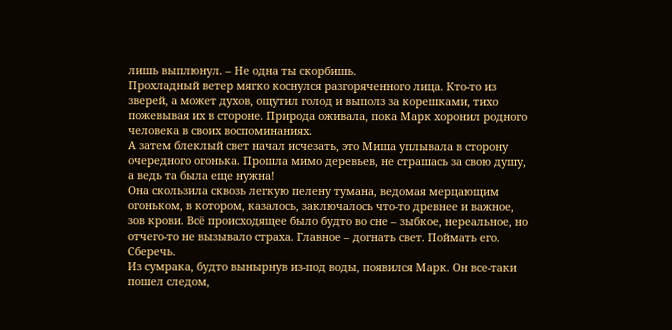лишь выплюнул. – Не одна ты скорбишь.
Прохладный ветер мягко коснулся разгоряченного лица. Кто-то из зверей, а может духов, ощутил голод и выполз за корешками, тихо пожевывая их в стороне. Природа оживала, пока Марк хоронил родного человека в своих воспоминаниях.
А затем блеклый свет начал исчезать, это Миша уплывала в сторону очередного огонька. Прошла мимо деревьев, не страшась за свою душу, а ведь та была еще нужна!
Она скользила сквозь легкую пелену тумана, ведомая мерцающим огоньком, в котором, казалось, заключалось что-то древнее и важное, зов крови. Всё происходящее было будто во сне – зыбкое, нереальное, но отчего-то не вызывало страха. Главное – догнать свет. Поймать его. Сберечь.
Из сумрака, будто вынырнув из-под воды, появился Марк. Он все-таки пошел следом,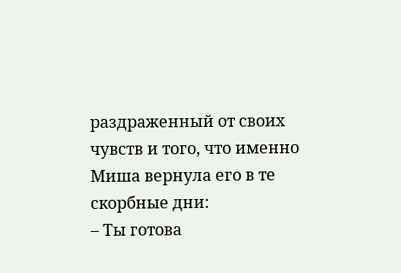раздраженный от своих чувств и того, что именно Миша вернула его в те скорбные дни:
– Ты готова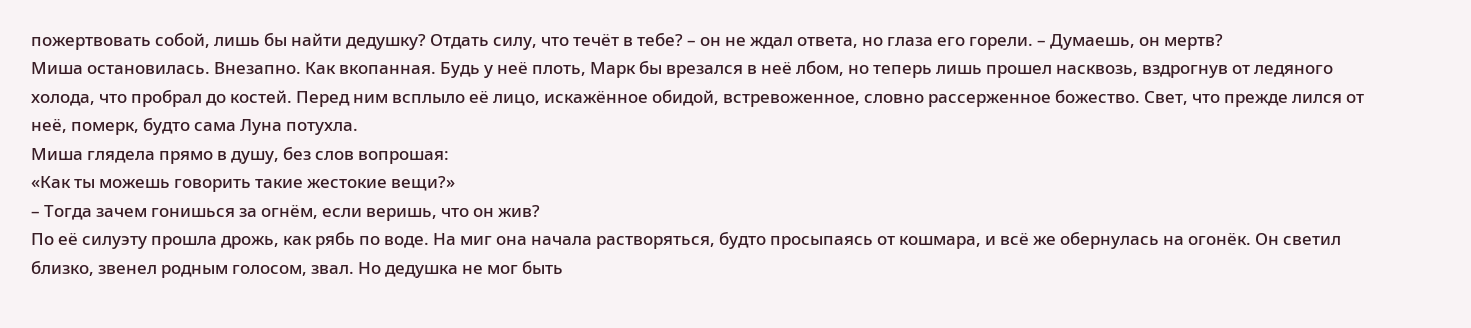пожертвовать собой, лишь бы найти дедушку? Отдать силу, что течёт в тебе? – он не ждал ответа, но глаза его горели. – Думаешь, он мертв?
Миша остановилась. Внезапно. Как вкопанная. Будь у неё плоть, Марк бы врезался в неё лбом, но теперь лишь прошел насквозь, вздрогнув от ледяного холода, что пробрал до костей. Перед ним всплыло её лицо, искажённое обидой, встревоженное, словно рассерженное божество. Свет, что прежде лился от неё, померк, будто сама Луна потухла.
Миша глядела прямо в душу, без слов вопрошая:
«Как ты можешь говорить такие жестокие вещи?»
– Тогда зачем гонишься за огнём, если веришь, что он жив?
По её силуэту прошла дрожь, как рябь по воде. На миг она начала растворяться, будто просыпаясь от кошмара, и всё же обернулась на огонёк. Он светил близко, звенел родным голосом, звал. Но дедушка не мог быть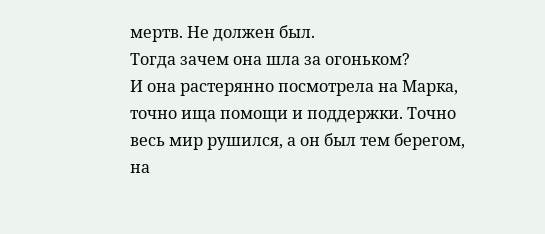мертв. Не должен был.
Тогда зачем она шла за огоньком?
И она растерянно посмотрела на Марка, точно ища помощи и поддержки. Точно весь мир рушился, а он был тем берегом, на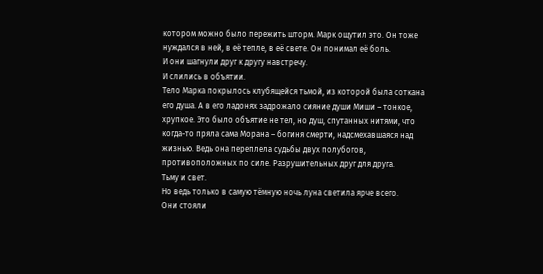котором можно было пережить шторм. Марк ощутил это. Он тоже нуждался в ней, в её тепле, в её свете. Он понимал её боль.
И они шагнули друг к другу навстречу.
И слились в объятии.
Тело Марка покрылось клубящейся тьмой, из которой была соткана его душа. А в его ладонях задрожало сияние души Миши – тонкое, хрупкое. Это было объятие не тел, но душ, спутанных нитями, что когда-то пряла сама Морана – богиня смерти, надсмехавшаяся над жизнью. Ведь она переплела судьбы двух полубогов, противоположных по силе. Разрушительных друг для друга.
Тьму и свет.
Но ведь только в самую тёмную ночь луна светила ярче всего.
Они стояли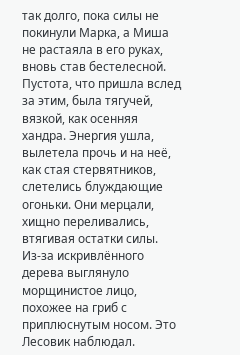так долго, пока силы не покинули Марка, а Миша не растаяла в его руках, вновь став бестелесной. Пустота, что пришла вслед за этим, была тягучей, вязкой, как осенняя хандра. Энергия ушла, вылетела прочь и на неё, как стая стервятников, слетелись блуждающие огоньки. Они мерцали, хищно переливались, втягивая остатки силы.
Из-за искривлённого дерева выглянуло морщинистое лицо, похожее на гриб с приплюснутым носом. Это Лесовик наблюдал.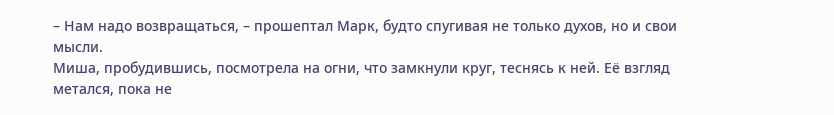– Нам надо возвращаться, – прошептал Марк, будто спугивая не только духов, но и свои мысли.
Миша, пробудившись, посмотрела на огни, что замкнули круг, теснясь к ней. Её взгляд метался, пока не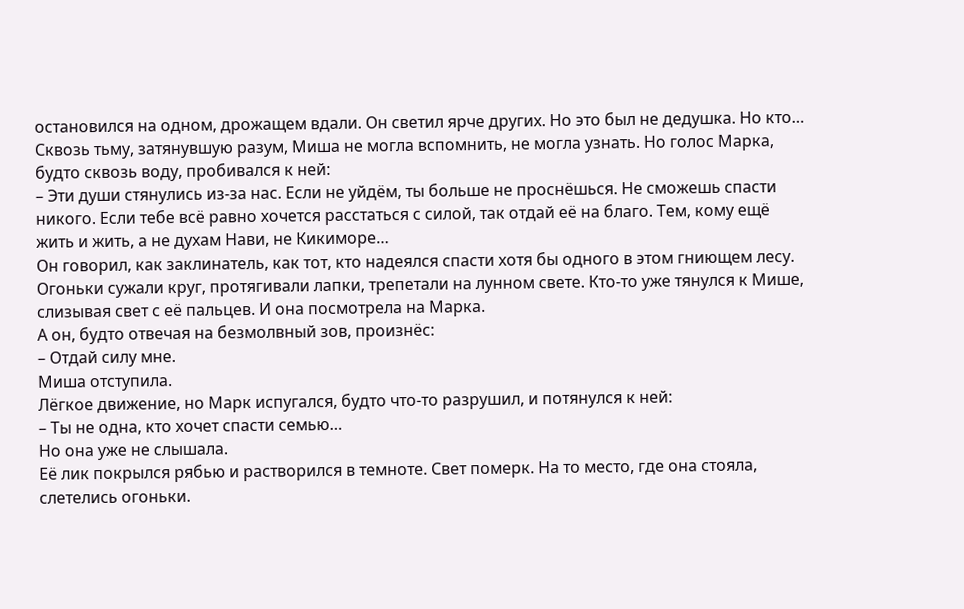остановился на одном, дрожащем вдали. Он светил ярче других. Но это был не дедушка. Но кто…
Сквозь тьму, затянувшую разум, Миша не могла вспомнить, не могла узнать. Но голос Марка, будто сквозь воду, пробивался к ней:
– Эти души стянулись из-за нас. Если не уйдём, ты больше не проснёшься. Не сможешь спасти никого. Если тебе всё равно хочется расстаться с силой, так отдай её на благо. Тем, кому ещё жить и жить, а не духам Нави, не Кикиморе…
Он говорил, как заклинатель, как тот, кто надеялся спасти хотя бы одного в этом гниющем лесу.
Огоньки сужали круг, протягивали лапки, трепетали на лунном свете. Кто-то уже тянулся к Мише, слизывая свет с её пальцев. И она посмотрела на Марка.
А он, будто отвечая на безмолвный зов, произнёс:
– Отдай силу мне.
Миша отступила.
Лёгкое движение, но Марк испугался, будто что-то разрушил, и потянулся к ней:
– Ты не одна, кто хочет спасти семью…
Но она уже не слышала.
Её лик покрылся рябью и растворился в темноте. Свет померк. На то место, где она стояла, слетелись огоньки.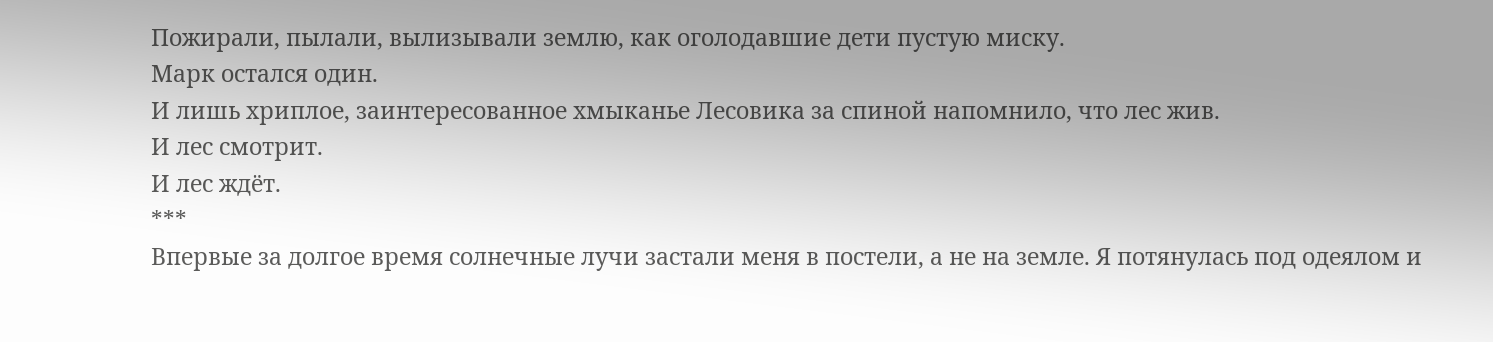Пожирали, пылали, вылизывали землю, как оголодавшие дети пустую миску.
Марк остался один.
И лишь хриплое, заинтересованное хмыканье Лесовика за спиной напомнило, что лес жив.
И лес смотрит.
И лес ждёт.
***
Впервые за долгое время солнечные лучи застали меня в постели, а не на земле. Я потянулась под одеялом и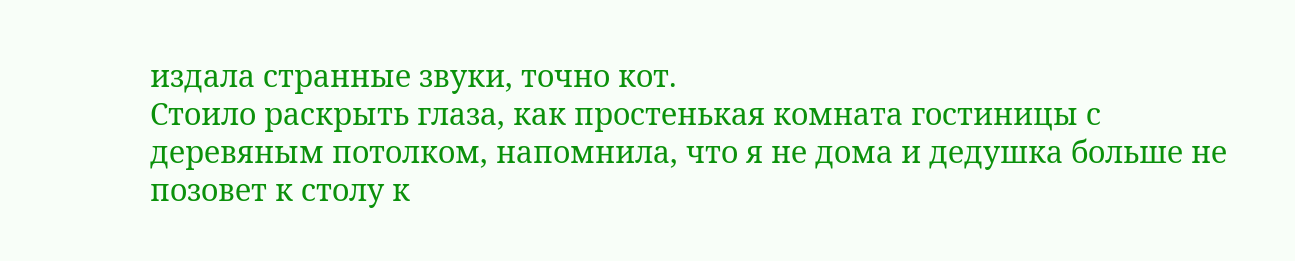издала странные звуки, точно кот.
Стоило раскрыть глаза, как простенькая комната гостиницы с деревяным потолком, напомнила, что я не дома и дедушка больше не позовет к столу к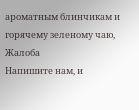ароматным блинчикам и горячему зеленому чаю,
Жалоба
Напишите нам, и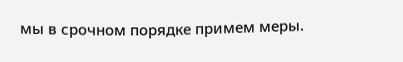мы в срочном порядке примем меры.